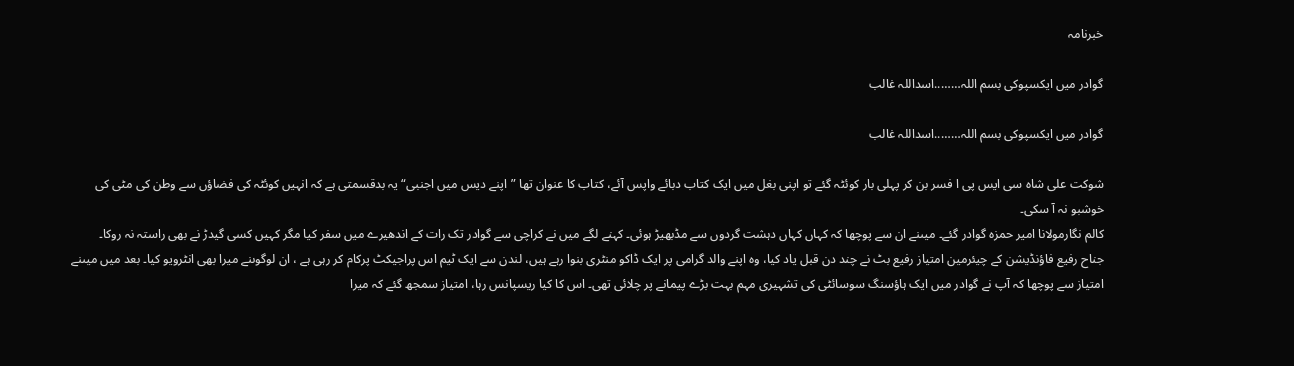خبرنامہ

گوادر میں ایکسپوکی بسم اللہ……..اسداللہ غالب

گوادر میں ایکسپوکی بسم اللہ……..اسداللہ غالب

شوکت علی شاہ سی ایس پی ا فسر بن کر پہلی بار کوئٹہ گئے تو اپنی بغل میں ایک کتاب دبائے واپس آئے، کتاب کا عنوان تھا ”اپنے دیس میں اجنبی“ یہ بدقسمتی ہے کہ انہیں کوئٹہ کی فضاؤں سے وطن کی مٹی کی خوشبو نہ آ سکی۔
کالم نگارمولانا امیر حمزہ گوادر گئے۔ میںنے ان سے پوچھا کہ کہاں کہاں دہشت گردوں سے مڈبھیڑ ہوئی۔ کہنے لگے میں نے کراچی سے گوادر تک رات کے اندھیرے میں سفر کیا مگر کہیں کسی گیدڑ نے بھی راستہ نہ روکا۔
جناح رفیع فاؤنڈیشن کے چیئرمین امتیاز رفیع بٹ نے چند دن قبل یاد کیا، وہ اپنے والد گرامی پر ایک ڈاکو منٹری بنوا رہے ہیں، لندن سے ایک ٹیم اس پراجیکٹ پرکام کر رہی ہے ، ان لوگوںنے میرا بھی انٹرویو کیا۔ بعد میں میںنے امتیاز سے پوچھا کہ آپ نے گوادر میں ایک ہاؤسنگ سوسائٹی کی تشہیری مہم بہت بڑے پیمانے پر چلائی تھی۔ اس کا کیا ریسپانس رہا، امتیاز سمجھ گئے کہ میرا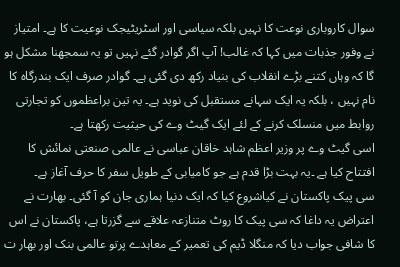سوال کاروباری نوعت کا نہیں بلکہ سیاسی اور اسٹریٹیجک نوعیت کا ہے۔ امتیاز نے وفور جذبات میں کہا کہ غالب! آپ اگر گوادر گئے نہیں تو یہ سمجھنا مشکل ہو گا کہ وہاں کتنے بڑے انقلاب کی بنیاد رکھ دی گئی ہے۔ گوادر صرف ایک بندرگاہ کا نام نہیں ، بلکہ یہ ایک سہانے مستقبل کی نوید ہے۔ یہ تین براعظموں کو تجارتی روابط میں منسلک کرنے کے لئے ایک گیٹ وے کی حیثیت رکھتا ہے۔
اسی گیٹ وے پر وزیر اعظم شاہد خاقان عباسی نے عالمی صنعتی نمائش کا افتتاح کیا ہے ۔یہ بہت بڑا قدم ہے جو کامیابی کے طویل سفر کا حرف آغاز ہے۔
سی پیک پاکستان نے کیاشروع کیا کہ ایک دنیا ہماری جان کو آ گئی۔ بھارت نے اعتراض یہ داغا کہ سی پیک کا روٹ متنازعہ علاقے سے گزرتا ہے، پاکستان نے اس کا شافی جواب دیا کہ منگلا ڈیم کی تعمیر کے معاہدے پرتو عالمی بنک اور بھار ت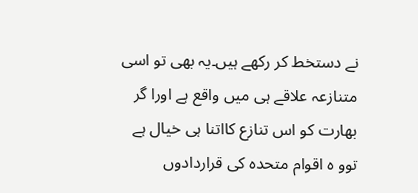نے دستخط کر رکھے ہیں۔یہ بھی تو اسی متنازعہ علاقے ہی میں واقع ہے اورا گر بھارت کو اس تنازع کااتنا ہی خیال ہے توو ہ اقوام متحدہ کی قراردادوں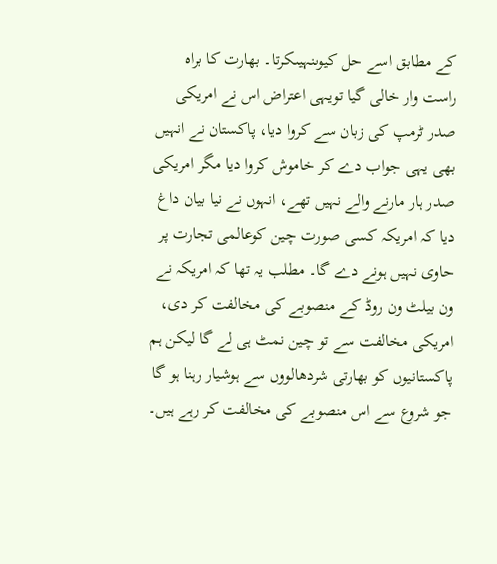کے مطابق اسے حل کیوںنہیںکرتا۔ بھارت کا براہ راست وار خالی گیا تویہی اعتراض اس نے امریکی صدر ٹرمپ کی زبان سے کروا دیا، پاکستان نے انہیں بھی یہی جواب دے کر خاموش کروا دیا مگر امریکی صدر ہار مارنے والے نہیں تھے، انہوں نے نیا بیان داغ دیا کہ امریکہ کسی صورت چین کوعالمی تجارت پر حاوی نہیں ہونے دے گا۔ مطلب یہ تھا کہ امریکہ نے ون بیلٹ ون روڈ کے منصوبے کی مخالفت کر دی، امریکی مخالفت سے تو چین نمٹ ہی لے گا لیکن ہم پاکستانیوں کو بھارتی شردھالووں سے ہوشیار رہنا ہو گا جو شروع سے اس منصوبے کی مخالفت کر رہے ہیں۔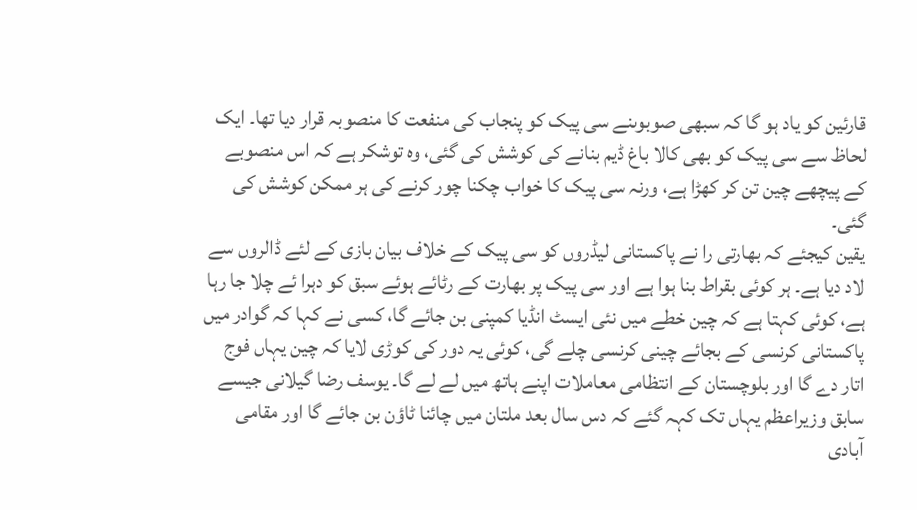قارئین کو یاد ہو گا کہ سبھی صوبوںنے سی پیک کو پنجاب کی منفعت کا منصوبہ قرار دیا تھا۔ ایک لحاظ سے سی پیک کو بھی کالا باغ ڈیم بنانے کی کوشش کی گئی، وہ توشکر ہے کہ اس منصوبے کے پیچھے چین تن کر کھڑا ہے، ورنہ سی پیک کا خواب چکنا چور کرنے کی ہر ممکن کوشش کی گئی۔
یقین کیجئے کہ بھارتی را نے پاکستانی لیڈروں کو سی پیک کے خلاف بیان بازی کے لئے ڈالروں سے لاد دیا ہے۔ ہر کوئی بقراط بنا ہوا ہے اور سی پیک پر بھارت کے رٹائے ہوئے سبق کو دہرا ئے چلا جا رہا ہے، کوئی کہتا ہے کہ چین خطے میں نئی ایسٹ انڈیا کمپنی بن جائے گا، کسی نے کہا کہ گوادر میں پاکستانی کرنسی کے بجائے چینی کرنسی چلے گی، کوئی یہ دور کی کوڑی لایا کہ چین یہاں فوج اتار دے گا اور بلوچستان کے انتظامی معاملات اپنے ہاتھ میں لے لے گا۔ یوسف رضا گیلانی جیسے سابق وزیراعظم یہاں تک کہہ گئے کہ دس سال بعد ملتان میں چائنا ٹاؤن بن جائے گا اور مقامی آبادی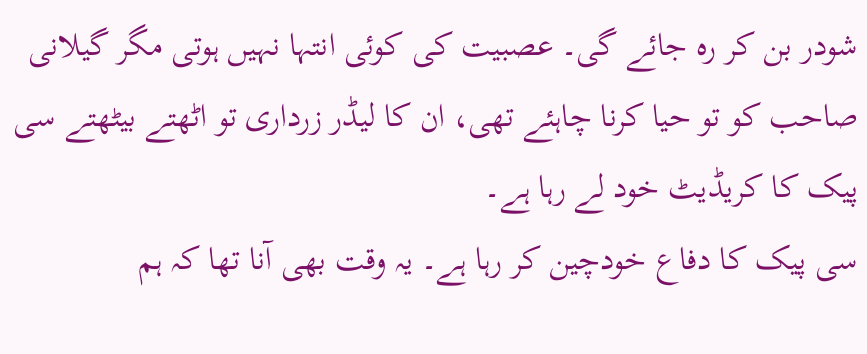شودر بن کر رہ جائے گی۔ عصبیت کی کوئی انتہا نہیں ہوتی مگر گیلانی صاحب کو تو حیا کرنا چاہئے تھی، ان کا لیڈر زرداری تو اٹھتے بیٹھتے سی پیک کا کریڈیٹ خود لے رہا ہے۔
سی پیک کا دفاع خودچین کر رہا ہے۔ یہ وقت بھی آنا تھا کہ ہم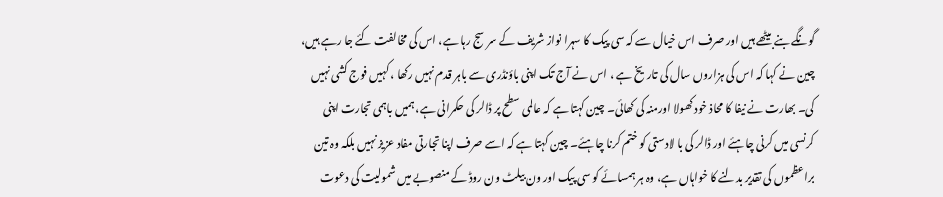گونگے بنے بیٹھے ہیں اور صرف اس خیال سے کہ سی پیک کا سہرا نواز شریف کے سر سج رہا ہے، اس کی مخالفت کئے جا رہے ہیں، چین نے کہا کہ اس کی ہزاروں سال کی تاریخ ہے ، اس نے آج تک اپنی باؤنڈری سے باہر قدم نہیں رکھا ، کہیں فوج کشی نہیں کی۔ بھارت نے نیفا کا محاذ خود کھولا اورمنہ کی کھائی۔ چین کہتا ہے کہ عالمی سطح پر ڈالر کی حکمرانی ہے، ہمیں باہمی تجارت اپنی کرنسی میں کرنی چاہئے اور ڈالر کی با لادستی کو ختم کرنا چاہئے۔ چین کہتا ہے کہ اسے صرف اپنا تجارتی مفاد عزیز نہیں بلکہ وہ تین براعظموں کی تقدیر بدلنے کا خواہاں ہے، وہ ہر ہمسائے کو سی پیک اور ون بیلٹ ون روڈ کے منصوبے میں شمولیت کی دعوت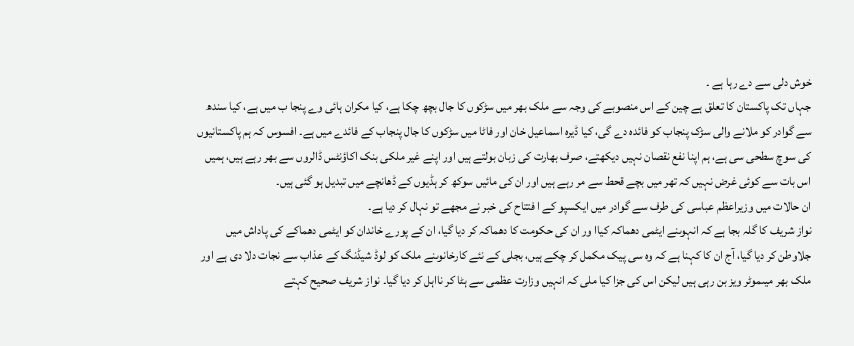خوش دلی سے دے رہا ہے ۔
جہاں تک پاکستان کا تعلق ہے چین کے اس منصوبے کی وجہ سے ملک بھر میں سڑکوں کا جال بچھ چکا ہے، کیا مکران ہائی وے پنجا ب میں ہے، کیا سندھ سے گوادر کو ملانے والی سڑک پنجاب کو فائدہ دے گی، کیا ڈیرہ اسماعیل خان اور فاٹا میں سڑکوں کا جال پنجاب کے فائدے میں ہے۔ افسوس کہ ہم پاکستانیوں کی سوچ سطحی سی ہے، ہم اپنا نفع نقصان نہیں دیکھتے، صرف بھارت کی زبان بولتے ہیں اور اپنے غیر ملکی بنک اکاؤنٹس ڈالروں سے بھر رہے ہیں، ہمیں اس بات سے کوئی غرض نہیں کہ تھر میں بچے قحط سے مر رہے ہیں اور ان کی مائیں سوکھ کر ہڈیوں کے ڈھانچے میں تبدیل ہو گئی ہیں۔
ان حالات میں وزیراعظم عباسی کی طرف سے گوادر میں ایکسپو کے ا فتتاح کی خبر نے مجھے تو نہال کر دیا ہے۔
نواز شریف کا گلہ بجا ہے کہ انہوںنے ایٹمی دھماکہ کیاا ور ان کی حکومت کا دھماکہ کر دیا گیا، ان کے پورے خاندان کو ایٹمی دھماکے کی پاداش میں جلاوطن کر دیا گیا، آج ان کا کہنا ہے کہ وہ سی پیک مکمل کر چکے ہیں، بجلی کے نئے کارخانوںنے ملک کو لوڈ شیڈنگ کے عذاب سے نجات دلا دی ہے اور ملک بھر میںموٹر ویز بن رہی ہیں لیکن اس کی جزا کیا ملی کہ انہیں وزارت عظمی سے ہٹا کر نااہل کر دیا گیا۔ نواز شریف صحیح کہتے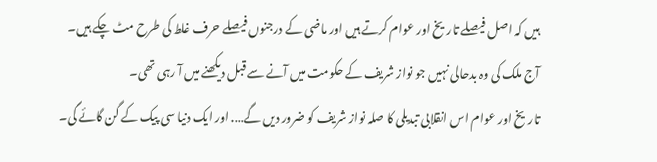ہیں کہ اصل فیصلے تاریخ اور عوام کرتے ہیں اور ماضی کے درجنوں فیصلے حرف غلط کی طرح مٹ چکے ہیں۔
آج ملک کی وہ بدحالی نہیں جو نواز شریف کے حکومت میں آنے سے قبل دیکھنے میں آ رہی تھی۔
تاریخ اور عوام اس انقلابی تبدیلی کا صلہ نواز شریف کو ضرور دیں گے…. اور ایک دنیا سی پیک کے گن گائے گی۔